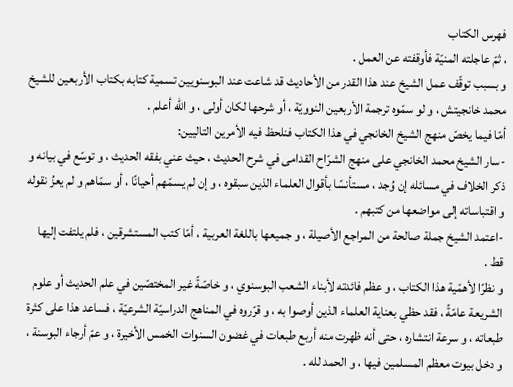فهرس الكتاب
، ثمّ عاجلته المنيّة فأوقفته عن العمل .
و بسبب توقّف عمل الشيخ عند هذا القدر من الأحاديث قد شاعت عند البوسنويين تسمية كتابه بكتاب الأربعين للشيخ محمد خانجيتش ، و لو سمّوه ترجمة الأربعين النوويّة ، أو شرحها لكان أولى ، و الله أعلم .
أمّا فيما يخصّ منهج الشيخ الخانجي في هذا الكتاب فنلحظ فيه الأمرين التاليين:
-سار الشيخ محمد الخانجي على منهج الشرّاح القدامى في شرح الحديث ، حيث عني بفقه الحديث ، و توسّع في بيانه و ذكر الخلاف في مسائله إن وُجد ، مستأنسًا بأقوال العلماء الذين سبقوه ، و إن لم يسمّهم أحيانًا ، أو سمّاهم و لم يعزُ نقوله و اقتباساته إلى مواضعها من كتبهم .
-اعتمد الشيخ جملة صالحة من المراجع الأصيلة ، و جميعها باللغة العربية ، أمّا كتب المستشرقين ، فلم يلتفت إليها قط .
و نظرًا لأهمّية هذا الكتاب ، و عظم فائدته لأبناء الشعب البوسنوي ، و خاصّةً غير المختصّين في علم الحديث أو علوم الشريعة عامّةً ، فقد حظي بعناية العلماء الذين أوصوا به ، و قرّروه في المناهج الدراسيّة الشرعيّة ، فساعد هذا على كثرة طبعاته ، و سرعة انتشاره ، حتى أنه ظهرت منه أربع طبعات في غضون السنوات الخمس الأخيرة ، و عمّ أرجاء البوسنة ، و دخل بيوت معظم المسلمين فيها ، و الحمد لله .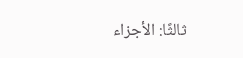ثالثًا: الأجزاء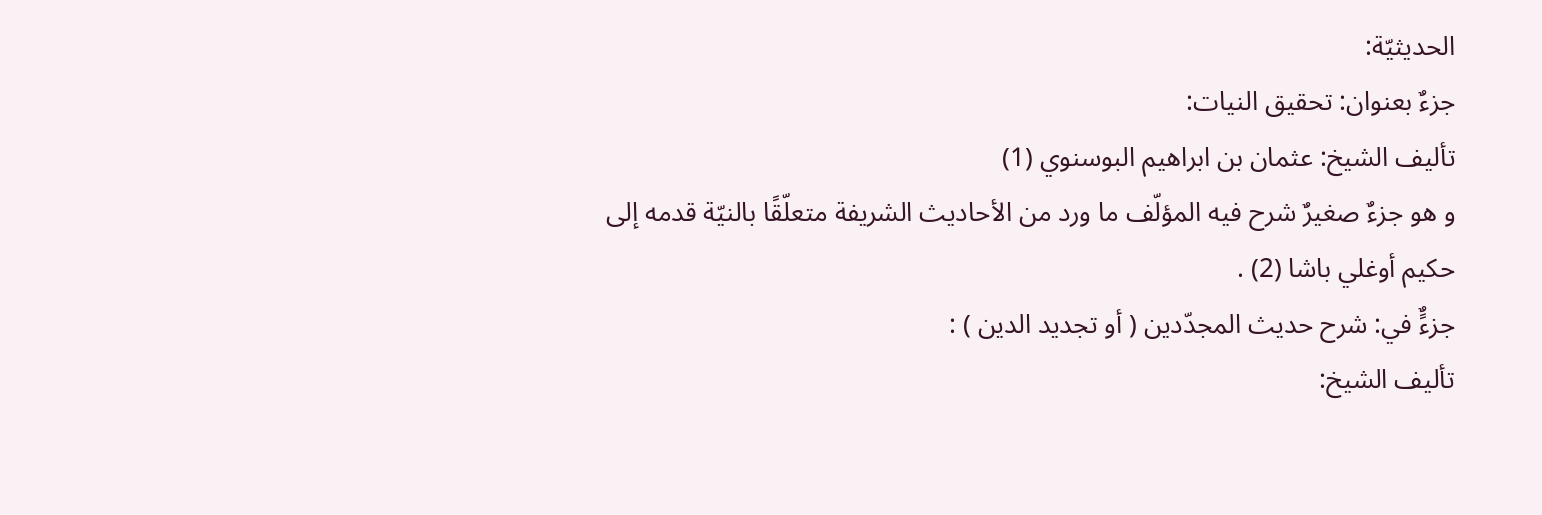الحديثيّة:
جزءٌ بعنوان: تحقيق النيات:
تأليف الشيخ: عثمان بن ابراهيم البوسنوي (1)
و هو جزءٌ صغيرٌ شرح فيه المؤلّف ما ورد من الأحاديث الشريفة متعلّقًا بالنيّة قدمه إلى حكيم أوغلي باشا (2) .
جزءًٌ في: شرح حديث المجدّدين ( أو تجديد الدين ) :
تأليف الشيخ: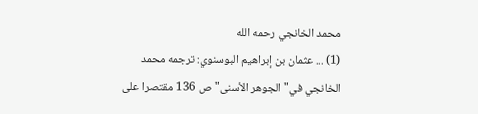محمد الخانجي رحمه الله
(1) ... عثمان بن إبراهيم البوسنوي: ترجمه محمد الخانجي في"الجوهر الأسنى"ص 136 مقتصرا على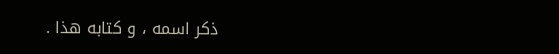ذكر اسمه ، و كتابه هذا .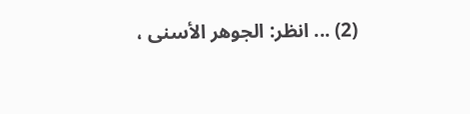(2) ... انظر: الجوهر الأسنى ،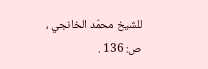للشيخ محمّد الخانجي ، ص: 136 .